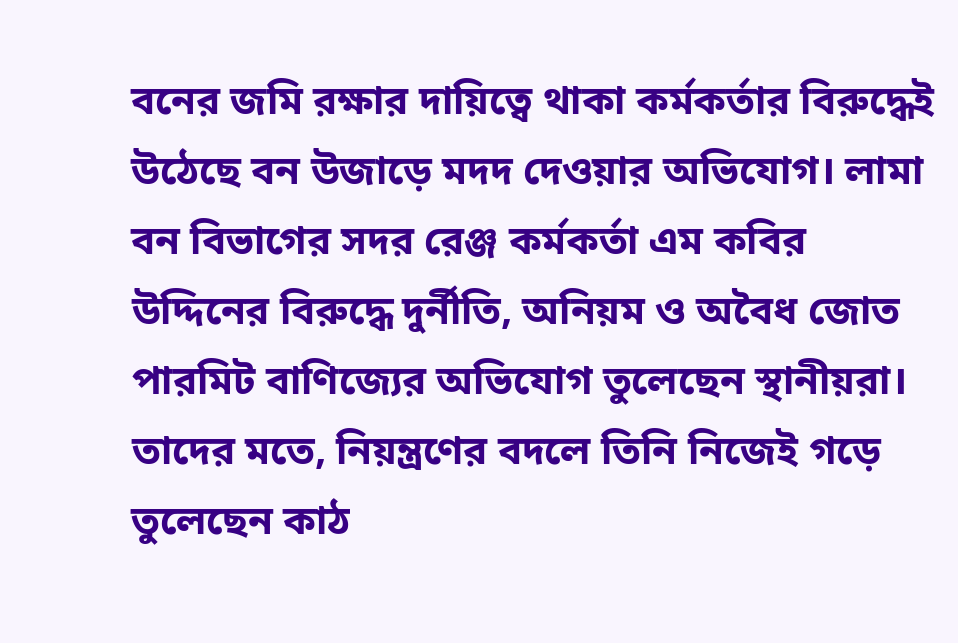বনের জমি রক্ষার দায়িত্বে থাকা কর্মকর্তার বিরুদ্ধেই উঠেছে বন উজাড়ে মদদ দেওয়ার অভিযোগ। লামা বন বিভাগের সদর রেঞ্জ কর্মকর্তা এম কবির উদ্দিনের বিরুদ্ধে দুর্নীতি, অনিয়ম ও অবৈধ জোত পারমিট বাণিজ্যের অভিযোগ তুলেছেন স্থানীয়রা।
তাদের মতে, নিয়ন্ত্রণের বদলে তিনি নিজেই গড়ে তুলেছেন কাঠ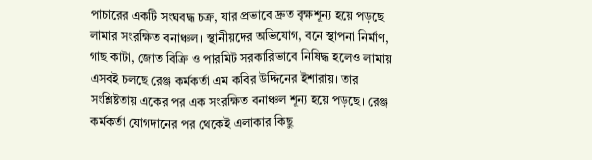পাচারের একটি সংঘবদ্ধ চক্র, যার প্রভাবে দ্রুত বৃক্ষশূন্য হয়ে পড়ছে লামার সংরক্ষিত বনাঞ্চল। স্থানীয়দের অভিযোগ, বনে স্থাপনা নির্মাণ, গাছ কাটা, জোত বিক্রি ও পারমিট সরকারিভাবে নিষিদ্ধ হলেও লামায় এসবই চলছে রেঞ্জ কর্মকর্তা এম কবির উদ্দিনের ইশারায়। তার সংশ্লিষ্টতায় একের পর এক সংরক্ষিত বনাঞ্চল শূন্য হয়ে পড়ছে। রেঞ্জ কর্মকর্তা যোগদানের পর থেকেই এলাকার কিছু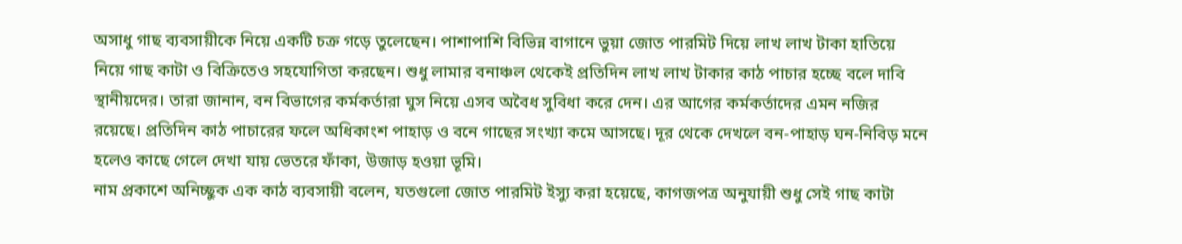অসাধু গাছ ব্যবসায়ীকে নিয়ে একটি চক্র গড়ে তুলেছেন। পাশাপাশি বিভিন্ন বাগানে ভুয়া জোত পারমিট দিয়ে লাখ লাখ টাকা হাতিয়ে নিয়ে গাছ কাটা ও বিক্রিতেও সহযোগিতা করছেন। শুধু লামার বনাঞ্চল থেকেই প্রতিদিন লাখ লাখ টাকার কাঠ পাচার হচ্ছে বলে দাবি স্থানীয়দের। তারা জানান, বন বিভাগের কর্মকর্তারা ঘুস নিয়ে এসব অবৈধ সুবিধা করে দেন। এর আগের কর্মকর্তাদের এমন নজির রয়েছে। প্রতিদিন কাঠ পাচারের ফলে অধিকাংশ পাহাড় ও বনে গাছের সংখ্যা কমে আসছে। দূর থেকে দেখলে বন-পাহাড় ঘন-নিবিড় মনে হলেও কাছে গেলে দেখা যায় ভেতরে ফাঁকা, উজাড় হওয়া ভূমি।
নাম প্রকাশে অনিচ্ছুক এক কাঠ ব্যবসায়ী বলেন, যতগুলো জোত পারমিট ইস্যু করা হয়েছে, কাগজপত্র অনুযায়ী শুধু সেই গাছ কাটা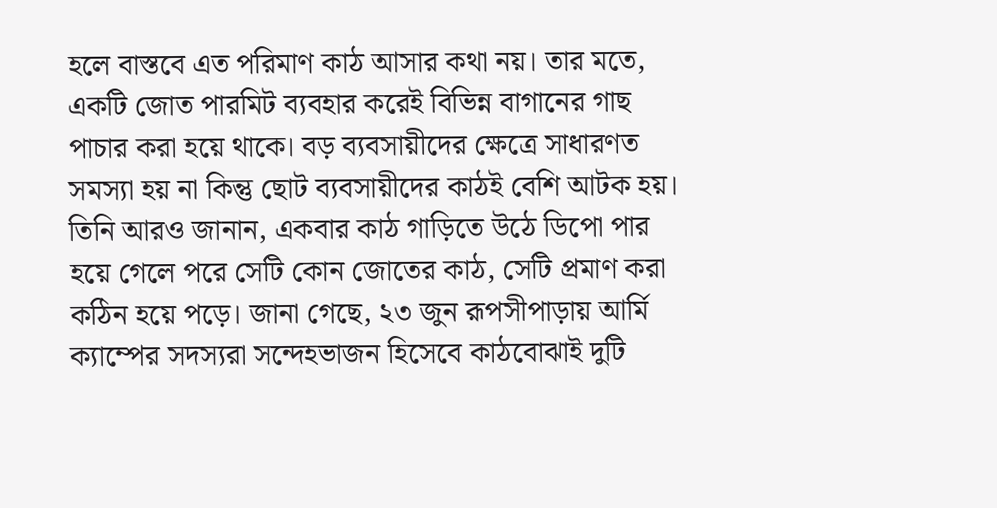হলে বাস্তবে এত পরিমাণ কাঠ আসার কথা নয়। তার মতে, একটি জোত পারমিট ব্যবহার করেই বিভিন্ন বাগানের গাছ পাচার করা হয়ে থাকে। বড় ব্যবসায়ীদের ক্ষেত্রে সাধারণত সমস্যা হয় না কিন্তু ছোট ব্যবসায়ীদের কাঠই বেশি আটক হয়। তিনি আরও জানান, একবার কাঠ গাড়িতে উঠে ডিপো পার হয়ে গেলে পরে সেটি কোন জোতের কাঠ, সেটি প্রমাণ করা কঠিন হয়ে পড়ে। জানা গেছে, ২৩ জুন রূপসীপাড়ায় আর্মি ক্যাম্পের সদস্যরা সন্দেহভাজন হিসেবে কাঠবোঝাই দুটি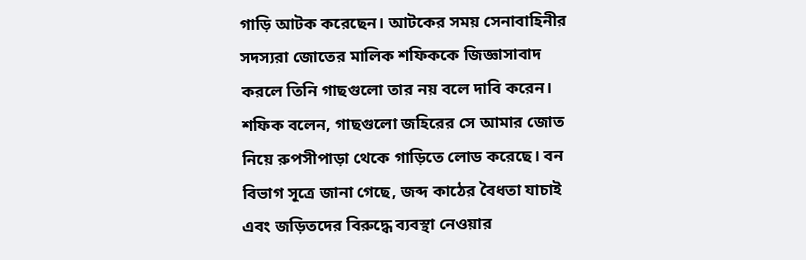গাড়ি আটক করেছেন। আটকের সময় সেনাবাহিনীর সদস্যরা জোতের মালিক শফিককে জিজ্ঞাসাবাদ করলে তিনি গাছগুলো তার নয় বলে দাবি করেন। শফিক বলেন, গাছগুলো জহিরের সে আমার জোত নিয়ে রুপসীপাড়া থেকে গাড়িতে লোড করেছে। বন বিভাগ সূত্রে জানা গেছে, জব্দ কাঠের বৈধতা যাচাই এবং জড়িতদের বিরুদ্ধে ব্যবস্থা নেওয়ার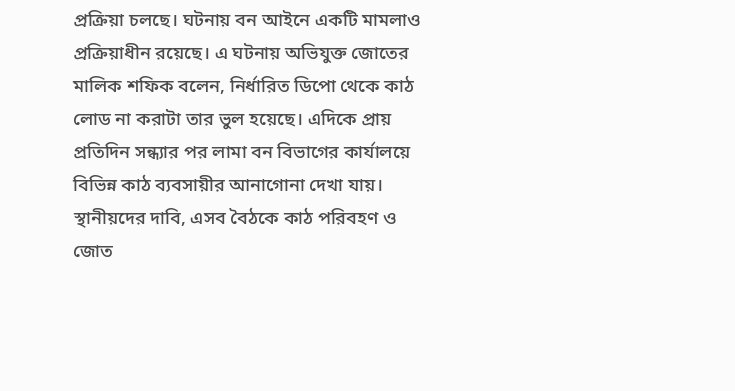প্রক্রিয়া চলছে। ঘটনায় বন আইনে একটি মামলাও প্রক্রিয়াধীন রয়েছে। এ ঘটনায় অভিযুক্ত জোতের মালিক শফিক বলেন, নির্ধারিত ডিপো থেকে কাঠ লোড না করাটা তার ভুল হয়েছে। এদিকে প্রায় প্রতিদিন সন্ধ্যার পর লামা বন বিভাগের কার্যালয়ে বিভিন্ন কাঠ ব্যবসায়ীর আনাগোনা দেখা যায়। স্থানীয়দের দাবি, এসব বৈঠকে কাঠ পরিবহণ ও জোত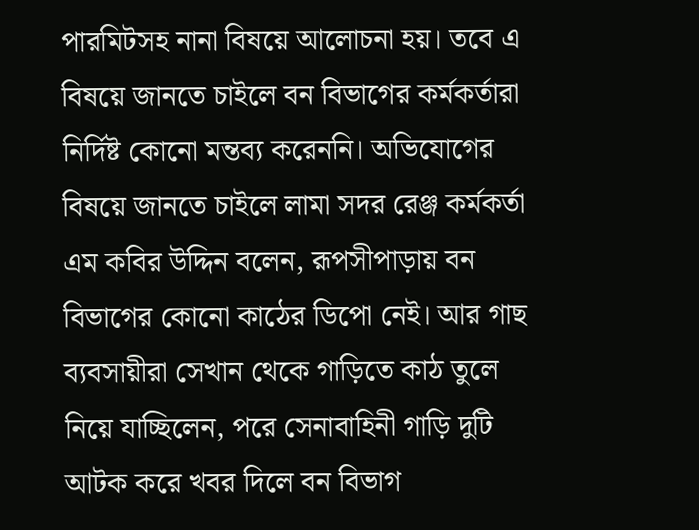পারমিটসহ নানা বিষয়ে আলোচনা হয়। তবে এ বিষয়ে জানতে চাইলে বন বিভাগের কর্মকর্তারা নির্দিষ্ট কোনো মন্তব্য করেননি। অভিযোগের বিষয়ে জানতে চাইলে লামা সদর রেঞ্জ কর্মকর্তা এম কবির উদ্দিন বলেন, রূপসীপাড়ায় বন বিভাগের কোনো কাঠের ডিপো নেই। আর গাছ ব্যবসায়ীরা সেখান থেকে গাড়িতে কাঠ তুলে নিয়ে যাচ্ছিলেন, পরে সেনাবাহিনী গাড়ি দুটি আটক করে খবর দিলে বন বিভাগ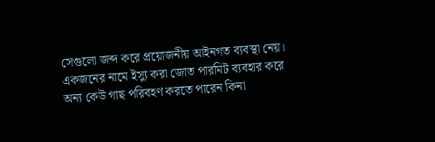সেগুলো জব্দ করে প্রয়োজনীয় আইনগত ব্যবস্থা নেয়। একজনের নামে ইস্যু করা জোত পারমিট ব্যবহার করে অন্য কেউ গাছ পরিবহণ করতে পারেন কিনা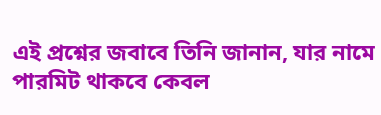এই প্রশ্নের জবাবে তিনি জানান, যার নামে পারমিট থাকবে কেবল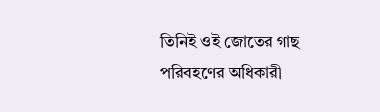তিনিই ওই জোতের গাছ পরিবহণের অধিকারী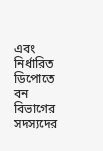এবং নির্ধারিত ডিপোতে বন বিভাগের সদস্যদের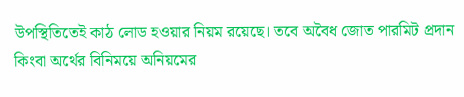উপস্থিতিতেই কাঠ লোড হওয়ার নিয়ম রয়েছে। তবে অবৈধ জোত পারমিট প্রদান কিংবা অর্থের বিনিময়ে অনিয়মের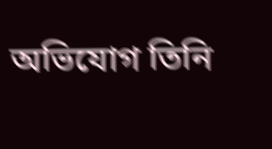অভিযোগ তিনি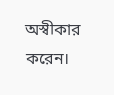অস্বীকার করেন।